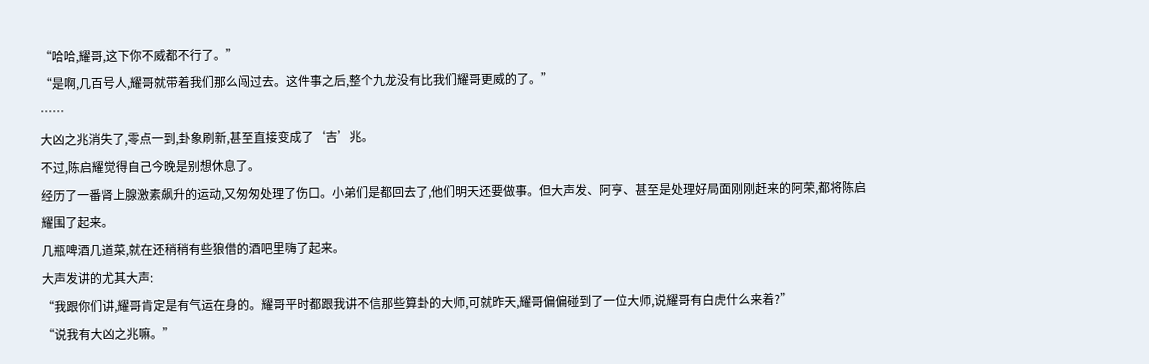“哈哈,耀哥,这下你不威都不行了。”
“是啊,几百号人,耀哥就带着我们那么闯过去。这件事之后,整个九龙没有比我们耀哥更威的了。”
……
大凶之兆消失了,零点一到,卦象刷新,甚至直接变成了‘吉’兆。
不过,陈启耀觉得自己今晚是别想休息了。
经历了一番肾上腺激素飙升的运动,又匆匆处理了伤口。小弟们是都回去了,他们明天还要做事。但大声发、阿亨、甚至是处理好局面刚刚赶来的阿荣,都将陈启耀围了起来。
几瓶啤酒几道菜,就在还稍稍有些狼借的酒吧里嗨了起来。
大声发讲的尤其大声:
“我跟你们讲,耀哥肯定是有气运在身的。耀哥平时都跟我讲不信那些算卦的大师,可就昨天,耀哥偏偏碰到了一位大师,说耀哥有白虎什么来着?”
“说我有大凶之兆嘛。”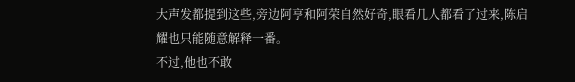大声发都提到这些,旁边阿亨和阿荣自然好奇,眼看几人都看了过来,陈启耀也只能随意解释一番。
不过,他也不敢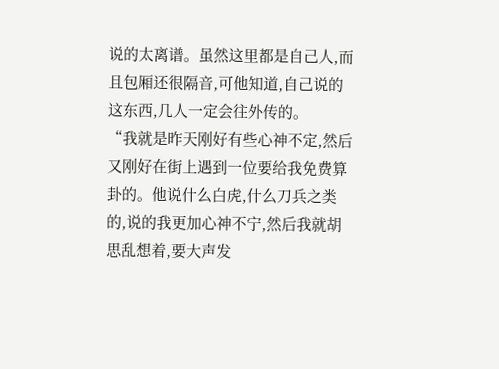说的太离谱。虽然这里都是自己人,而且包厢还很隔音,可他知道,自己说的这东西,几人一定会往外传的。
“我就是昨天刚好有些心神不定,然后又刚好在街上遇到一位要给我免费算卦的。他说什么白虎,什么刀兵之类的,说的我更加心神不宁,然后我就胡思乱想着,要大声发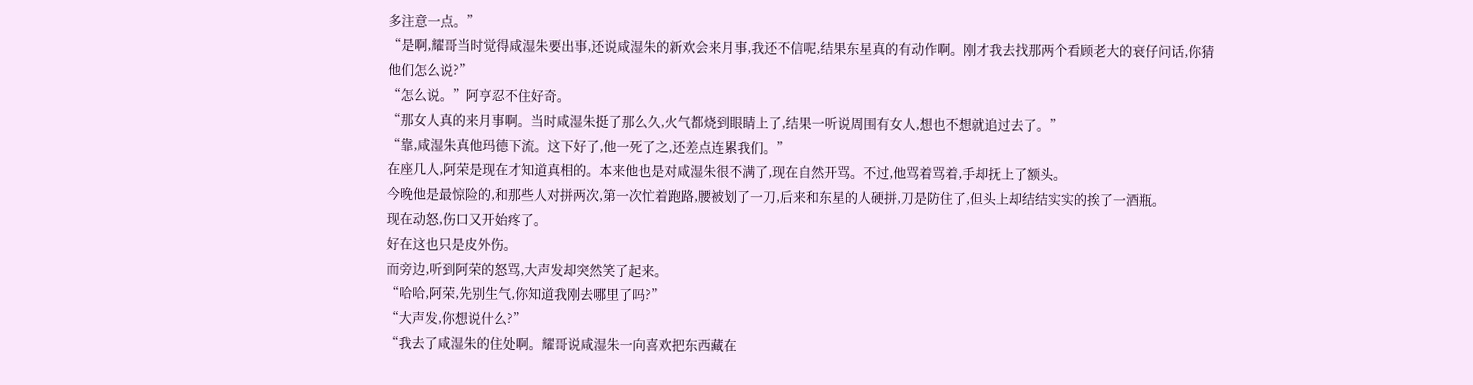多注意一点。”
“是啊,耀哥当时觉得咸湿朱要出事,还说咸湿朱的新欢会来月事,我还不信呢,结果东星真的有动作啊。刚才我去找那两个看顾老大的衰仔问话,你猜他们怎么说?”
“怎么说。”阿亨忍不住好奇。
“那女人真的来月事啊。当时咸湿朱挺了那么久,火气都烧到眼睛上了,结果一听说周围有女人,想也不想就追过去了。”
“靠,咸湿朱真他玛德下流。这下好了,他一死了之,还差点连累我们。”
在座几人,阿荣是现在才知道真相的。本来他也是对咸湿朱很不满了,现在自然开骂。不过,他骂着骂着,手却抚上了额头。
今晚他是最惊险的,和那些人对拼两次,第一次忙着跑路,腰被划了一刀,后来和东星的人硬拼,刀是防住了,但头上却结结实实的挨了一酒瓶。
现在动怒,伤口又开始疼了。
好在这也只是皮外伤。
而旁边,听到阿荣的怒骂,大声发却突然笑了起来。
“哈哈,阿荣,先别生气,你知道我刚去哪里了吗?”
“大声发,你想说什么?”
“我去了咸湿朱的住处啊。耀哥说咸湿朱一向喜欢把东西藏在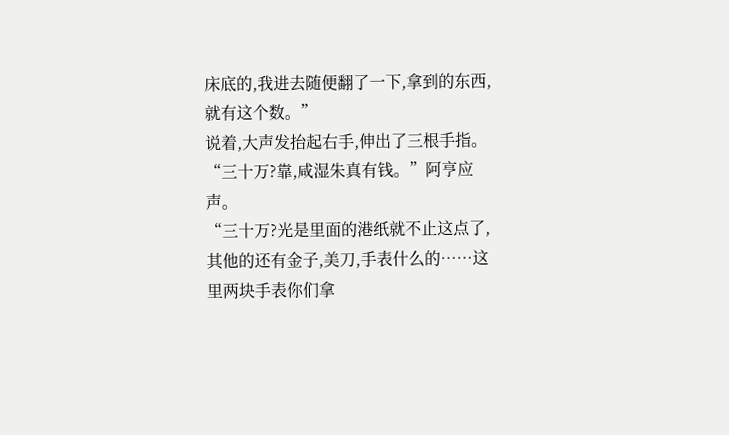床底的,我进去随便翻了一下,拿到的东西,就有这个数。”
说着,大声发抬起右手,伸出了三根手指。
“三十万?靠,咸湿朱真有钱。”阿亨应声。
“三十万?光是里面的港纸就不止这点了,其他的还有金子,美刀,手表什么的……这里两块手表你们拿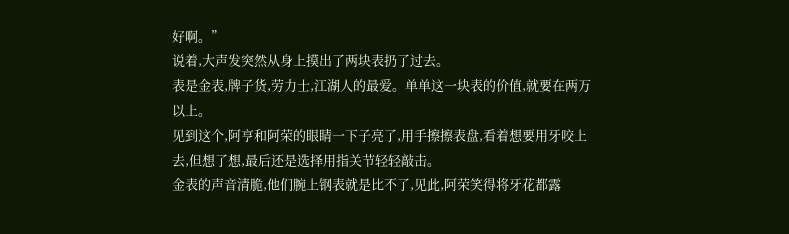好啊。”
说着,大声发突然从身上摸出了两块表扔了过去。
表是金表,牌子货,劳力士,江湖人的最爱。单单这一块表的价值,就要在两万以上。
见到这个,阿亨和阿荣的眼睛一下子亮了,用手擦擦表盘,看着想要用牙咬上去,但想了想,最后还是选择用指关节轻轻敲击。
金表的声音清脆,他们腕上钢表就是比不了,见此,阿荣笑得将牙花都露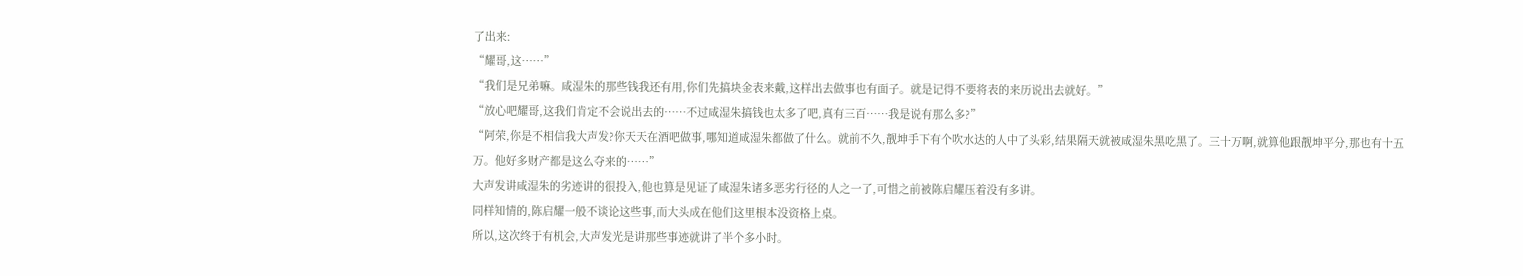了出来:
“耀哥,这……”
“我们是兄弟嘛。咸湿朱的那些钱我还有用,你们先搞块金表来戴,这样出去做事也有面子。就是记得不要将表的来历说出去就好。”
“放心吧耀哥,这我们肯定不会说出去的……不过咸湿朱搞钱也太多了吧,真有三百……我是说有那么多?”
“阿荣,你是不相信我大声发?你天天在酒吧做事,哪知道咸湿朱都做了什么。就前不久,靓坤手下有个吹水达的人中了头彩,结果隔天就被咸湿朱黑吃黑了。三十万啊,就算他跟靓坤平分,那也有十五万。他好多财产都是这么夺来的……”
大声发讲咸湿朱的劣迹讲的很投入,他也算是见证了咸湿朱诸多恶劣行径的人之一了,可惜之前被陈启耀压着没有多讲。
同样知情的,陈启耀一般不谈论这些事,而大头成在他们这里根本没资格上桌。
所以,这次终于有机会,大声发光是讲那些事迹就讲了半个多小时。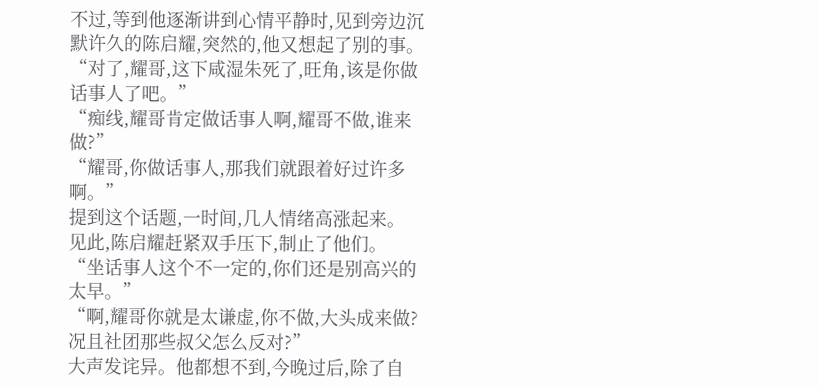不过,等到他逐渐讲到心情平静时,见到旁边沉默许久的陈启耀,突然的,他又想起了别的事。
“对了,耀哥,这下咸湿朱死了,旺角,该是你做话事人了吧。”
“痴线,耀哥肯定做话事人啊,耀哥不做,谁来做?”
“耀哥,你做话事人,那我们就跟着好过许多啊。”
提到这个话题,一时间,几人情绪高涨起来。
见此,陈启耀赶紧双手压下,制止了他们。
“坐话事人这个不一定的,你们还是别高兴的太早。”
“啊,耀哥你就是太谦虚,你不做,大头成来做?况且社团那些叔父怎么反对?”
大声发诧异。他都想不到,今晚过后,除了自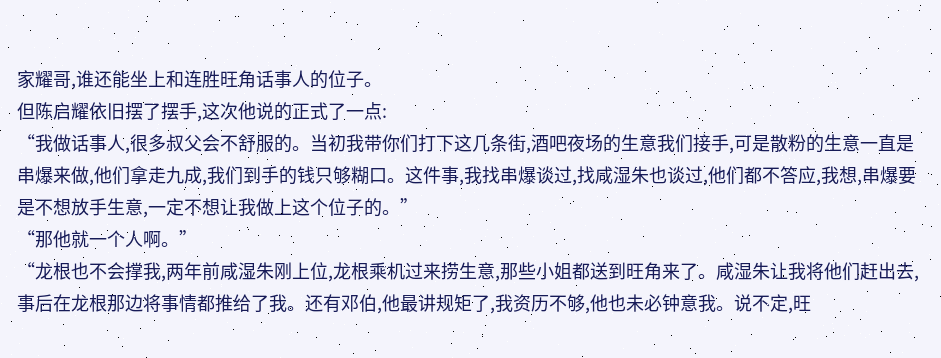家耀哥,谁还能坐上和连胜旺角话事人的位子。
但陈启耀依旧摆了摆手,这次他说的正式了一点:
“我做话事人,很多叔父会不舒服的。当初我带你们打下这几条街,酒吧夜场的生意我们接手,可是散粉的生意一直是串爆来做,他们拿走九成,我们到手的钱只够糊口。这件事,我找串爆谈过,找咸湿朱也谈过,他们都不答应,我想,串爆要是不想放手生意,一定不想让我做上这个位子的。”
“那他就一个人啊。”
“龙根也不会撑我,两年前咸湿朱刚上位,龙根乘机过来捞生意,那些小姐都送到旺角来了。咸湿朱让我将他们赶出去,事后在龙根那边将事情都推给了我。还有邓伯,他最讲规矩了,我资历不够,他也未必钟意我。说不定,旺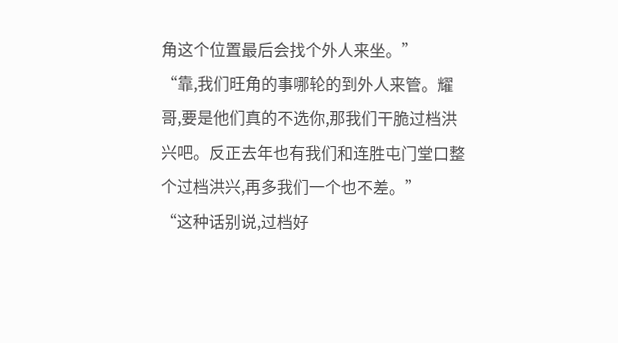角这个位置最后会找个外人来坐。”
“靠,我们旺角的事哪轮的到外人来管。耀哥,要是他们真的不选你,那我们干脆过档洪兴吧。反正去年也有我们和连胜屯门堂口整个过档洪兴,再多我们一个也不差。”
“这种话别说,过档好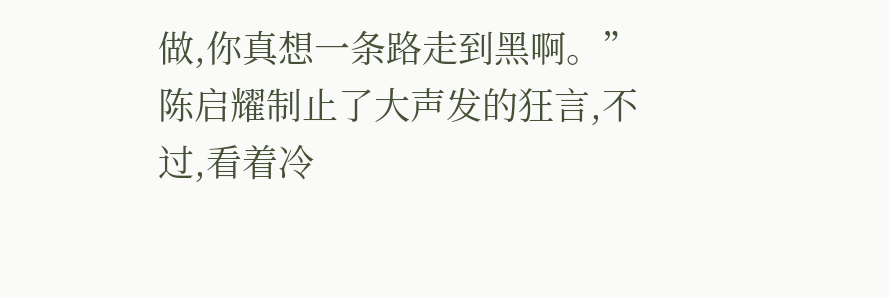做,你真想一条路走到黑啊。”
陈启耀制止了大声发的狂言,不过,看着冷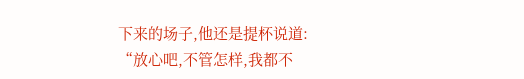下来的场子,他还是提杯说道:
“放心吧,不管怎样,我都不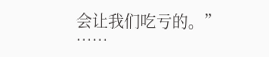会让我们吃亏的。”
……